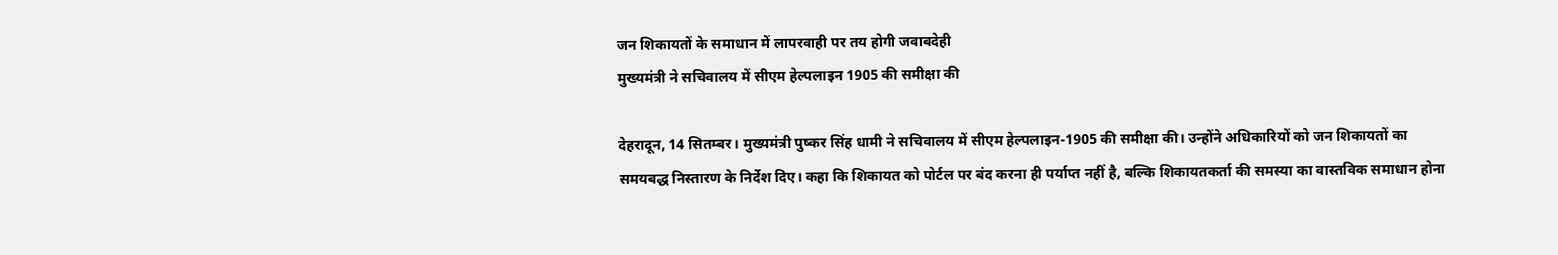जन शिकायतों के समाधान में लापरवाही पर तय होगी जवाबदेही
मुख्यमंत्री ने सचिवालय में सीएम हेल्पलाइन 1905 की समीक्षा की

देहरादून, 14 सितम्बर। मुख्यमंत्री पुष्कर सिंह धामी ने सचिवालय में सीएम हेल्पलाइन-1905 की समीक्षा की। उन्होंने अधिकारियों को जन शिकायतों का समयबद्ध निस्तारण के निर्देश दिए। कहा कि शिकायत को पोर्टल पर बंद करना ही पर्याप्त नहीं है, बल्कि शिकायतकर्ता की समस्या का वास्तविक समाधान होना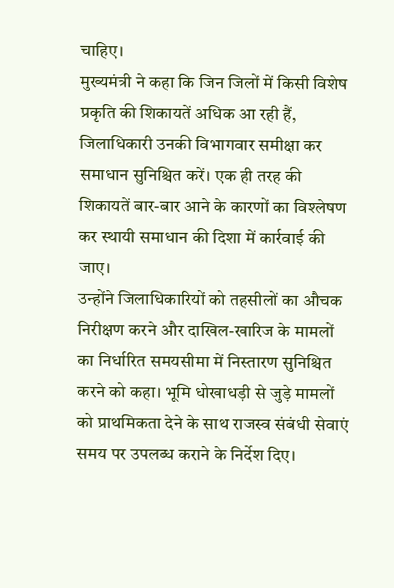चाहिए।
मुख्यमंत्री ने कहा कि जिन जिलों में किसी विशेष प्रकृति की शिकायतें अधिक आ रही हैं, जिलाधिकारी उनकी विभागवार समीक्षा कर समाधान सुनिश्चित करें। एक ही तरह की शिकायतें बार-बार आने के कारणों का विश्लेषण कर स्थायी समाधान की दिशा में कार्रवाई की जाए।
उन्होंने जिलाधिकारियों को तहसीलों का औचक निरीक्षण करने और दाखिल-खारिज के मामलों का निर्धारित समयसीमा में निस्तारण सुनिश्चित करने को कहा। भूमि धोखाधड़ी से जुड़े मामलों को प्राथमिकता देने के साथ राजस्व संबंधी सेवाएं समय पर उपलब्ध कराने के निर्देश दिए।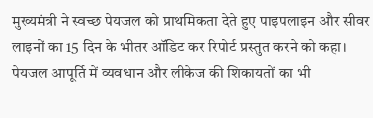मुख्यमंत्री ने स्वच्छ पेयजल को प्राथमिकता देते हुए पाइपलाइन और सीवर लाइनों का 15 दिन के भीतर ऑडिट कर रिपोर्ट प्रस्तुत करने को कहा। पेयजल आपूर्ति में व्यवधान और लीकेज की शिकायतों का भी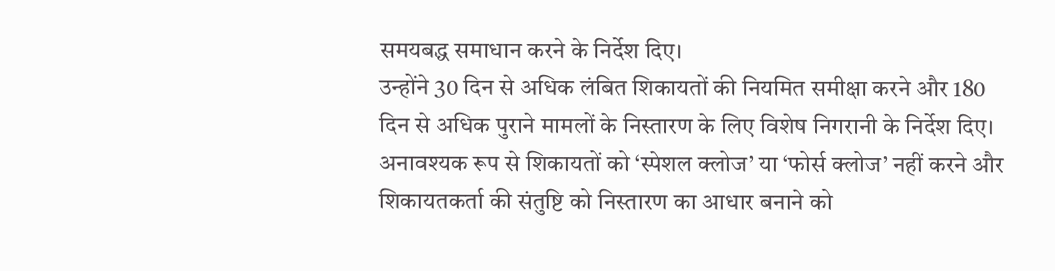समयबद्ध समाधान करने के निर्देश दिए।
उन्होंने 30 दिन से अधिक लंबित शिकायतों की नियमित समीक्षा करने और 180 दिन से अधिक पुराने मामलों के निस्तारण के लिए विशेष निगरानी के निर्देश दिए। अनावश्यक रूप से शिकायतों को ‘स्पेशल क्लोज’ या ‘फोर्स क्लोज’ नहीं करने और शिकायतकर्ता की संतुष्टि को निस्तारण का आधार बनाने को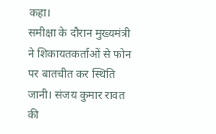कहा।
समीक्षा के दौरान मुख्यमंत्री ने शिकायतकर्ताओं से फोन पर बातचीत कर स्थिति जानी। संजय कुमार रावत की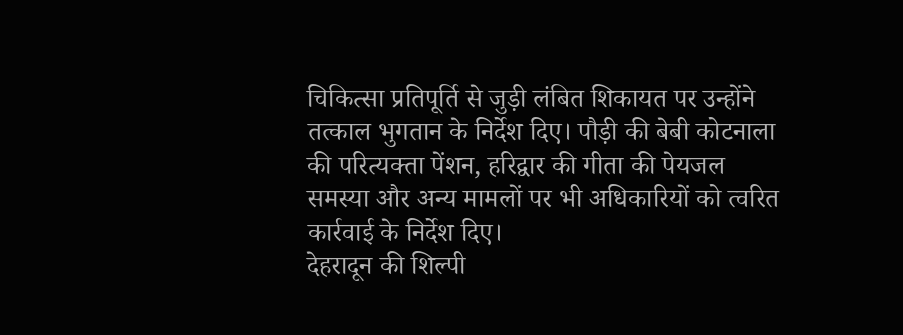चिकित्सा प्रतिपूर्ति से जुड़ी लंबित शिकायत पर उन्होंने तत्काल भुगतान के निर्देश दिए। पौड़ी की बेबी कोटनाला की परित्यक्ता पेंशन, हरिद्वार की गीता की पेयजल समस्या और अन्य मामलों पर भी अधिकारियों को त्वरित कार्रवाई के निर्देश दिए।
देहरादून की शिल्पी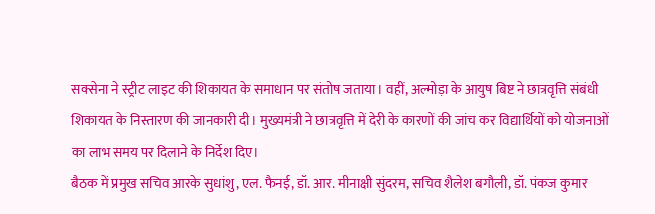सक्सेना ने स्ट्रीट लाइट की शिकायत के समाधान पर संतोष जताया। वहीं, अल्मोड़ा के आयुष बिष्ट ने छात्रवृत्ति संबंधी शिकायत के निस्तारण की जानकारी दी। मुख्यमंत्री ने छात्रवृत्ति में देरी के कारणों की जांच कर विद्यार्थियों को योजनाओं का लाभ समय पर दिलाने के निर्देश दिए।
बैठक में प्रमुख सचिव आरके सुधांशु, एल. फैनई, डॉ. आर. मीनाक्षी सुंदरम, सचिव शैलेश बगौली, डॉ. पंकज कुमार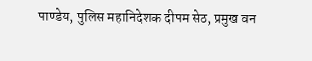पाण्डेय, पुलिस महानिदेशक दीपम सेठ, प्रमुख वन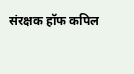संरक्षक हॉफ कपिल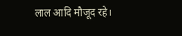लाल आदि मौजूद रहे।